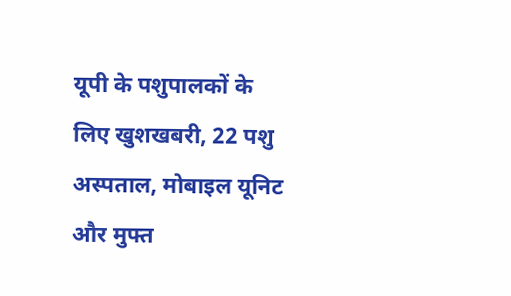यूपी के पशुपालकों के लिए खुशखबरी, 22 पशु अस्पताल, मोबाइल यूनिट और मुफ्त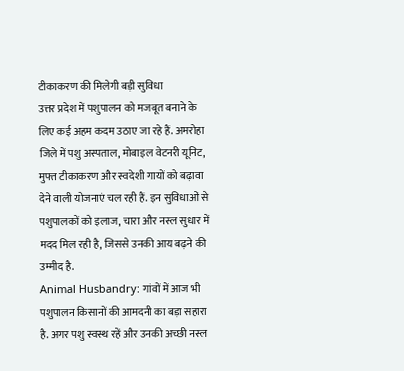टीकाकरण की मिलेगी बड़ी सुविधा
उत्तर प्रदेश में पशुपालन को मजबूत बनाने के लिए कई अहम कदम उठाए जा रहे हैं. अमरोहा जिले में पशु अस्पताल, मोबाइल वेटनरी यूनिट, मुफ्त टीकाकरण और स्वदेशी गायों को बढ़ावा देने वाली योजनाएं चल रही हैं. इन सुविधाओं से पशुपालकों को इलाज, चारा और नस्ल सुधार में मदद मिल रही है, जिससे उनकी आय बढ़ने की उम्मीद है.
Animal Husbandry: गांवों में आज भी पशुपालन किसानों की आमदनी का बड़ा सहारा है. अगर पशु स्वस्थ रहें और उनकी अच्छी नस्ल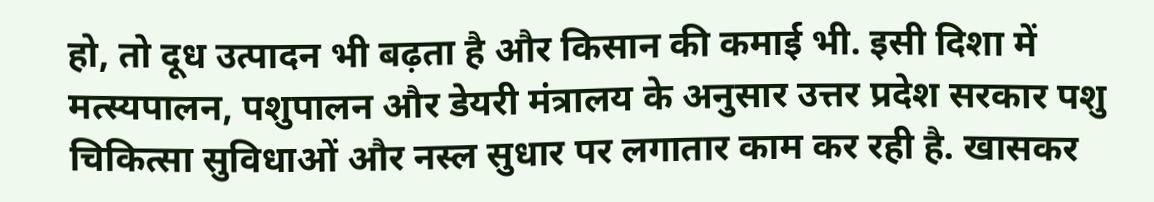हो, तो दूध उत्पादन भी बढ़ता है और किसान की कमाई भी. इसी दिशा में मत्स्यपालन, पशुपालन और डेयरी मंत्रालय के अनुसार उत्तर प्रदेश सरकार पशु चिकित्सा सुविधाओं और नस्ल सुधार पर लगातार काम कर रही है. खासकर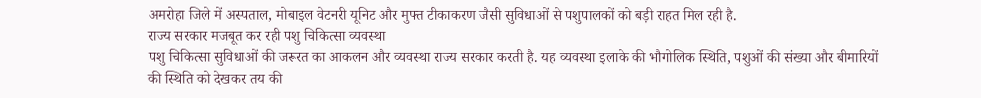अमरोहा जिले में अस्पताल, मोबाइल वेटनरी यूनिट और मुफ्त टीकाकरण जैसी सुविधाओं से पशुपालकों को बड़ी राहत मिल रही है.
राज्य सरकार मजबूत कर रही पशु चिकित्सा व्यवस्था
पशु चिकित्सा सुविधाओं की जरूरत का आकलन और व्यवस्था राज्य सरकार करती है. यह व्यवस्था इलाके की भौगोलिक स्थिति, पशुओं की संख्या और बीमारियों की स्थिति को देखकर तय की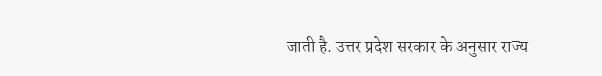जाती है. उत्तर प्रदेश सरकार के अनुसार राज्य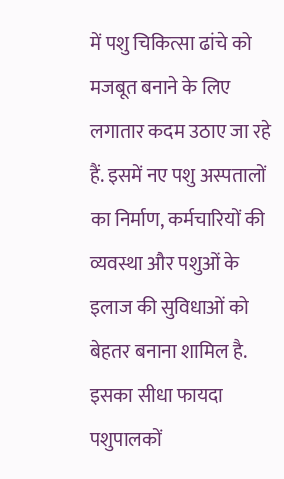में पशु चिकित्सा ढांचे को मजबूत बनाने के लिए लगातार कदम उठाए जा रहे हैं. इसमें नए पशु अस्पतालों का निर्माण, कर्मचारियों की व्यवस्था और पशुओं के इलाज की सुविधाओं को बेहतर बनाना शामिल है. इसका सीधा फायदा पशुपालकों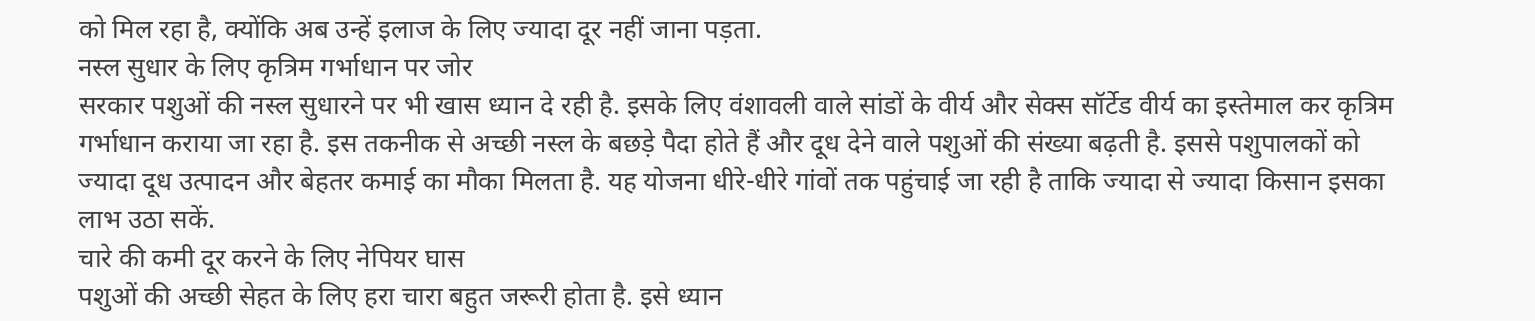को मिल रहा है, क्योंकि अब उन्हें इलाज के लिए ज्यादा दूर नहीं जाना पड़ता.
नस्ल सुधार के लिए कृत्रिम गर्भाधान पर जोर
सरकार पशुओं की नस्ल सुधारने पर भी खास ध्यान दे रही है. इसके लिए वंशावली वाले सांडों के वीर्य और सेक्स सॉर्टेड वीर्य का इस्तेमाल कर कृत्रिम गर्भाधान कराया जा रहा है. इस तकनीक से अच्छी नस्ल के बछड़े पैदा होते हैं और दूध देने वाले पशुओं की संख्या बढ़ती है. इससे पशुपालकों को ज्यादा दूध उत्पादन और बेहतर कमाई का मौका मिलता है. यह योजना धीरे-धीरे गांवों तक पहुंचाई जा रही है ताकि ज्यादा से ज्यादा किसान इसका लाभ उठा सकें.
चारे की कमी दूर करने के लिए नेपियर घास
पशुओं की अच्छी सेहत के लिए हरा चारा बहुत जरूरी होता है. इसे ध्यान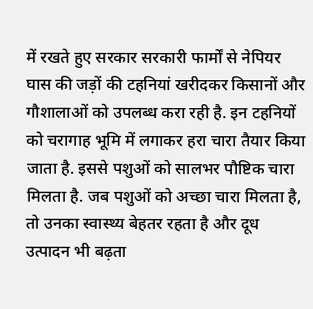में रखते हुए सरकार सरकारी फार्मों से नेपियर घास की जड़ों की टहनियां खरीदकर किसानों और गौशालाओं को उपलब्ध करा रही है. इन टहनियों को चरागाह भूमि में लगाकर हरा चारा तैयार किया जाता है. इससे पशुओं को सालभर पौष्टिक चारा मिलता है. जब पशुओं को अच्छा चारा मिलता है, तो उनका स्वास्थ्य बेहतर रहता है और दूध उत्पादन भी बढ़ता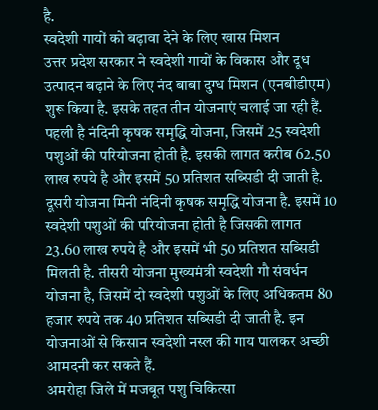है.
स्वदेशी गायों को बढ़ावा देने के लिए खास मिशन
उत्तर प्रदेश सरकार ने स्वदेशी गायों के विकास और दूध उत्पादन बढ़ाने के लिए नंद बाबा दुग्ध मिशन (एनबीडीएम) शुरू किया है. इसके तहत तीन योजनाएं चलाई जा रही हैं. पहली है नंदिनी कृषक समृद्धि योजना, जिसमें 25 स्वदेशी पशुओं की परियोजना होती है. इसकी लागत करीब 62.50 लाख रुपये है और इसमें 50 प्रतिशत सब्सिडी दी जाती है. दूसरी योजना मिनी नंदिनी कृषक समृद्धि योजना है. इसमें 10 स्वदेशी पशुओं की परियोजना होती है जिसकी लागत 23.60 लाख रुपये है और इसमें भी 50 प्रतिशत सब्सिडी मिलती है. तीसरी योजना मुख्यमंत्री स्वदेशी गौ संवर्धन योजना है, जिसमें दो स्वदेशी पशुओं के लिए अधिकतम 80 हजार रुपये तक 40 प्रतिशत सब्सिडी दी जाती है. इन योजनाओं से किसान स्वदेशी नस्ल की गाय पालकर अच्छी आमदनी कर सकते हैं.
अमरोहा जिले में मजबूत पशु चिकित्सा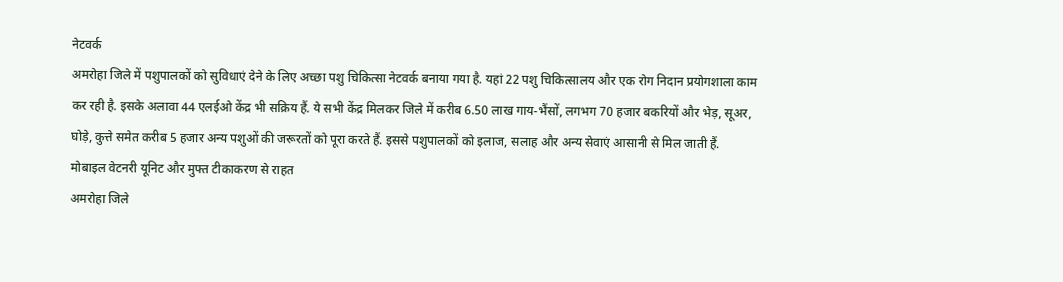नेटवर्क
अमरोहा जिले में पशुपालकों को सुविधाएं देने के लिए अच्छा पशु चिकित्सा नेटवर्क बनाया गया है. यहां 22 पशु चिकित्सालय और एक रोग निदान प्रयोगशाला काम कर रही है. इसके अलावा 44 एलईओ केंद्र भी सक्रिय हैं. ये सभी केंद्र मिलकर जिले में करीब 6.50 लाख गाय-भैंसों, लगभग 70 हजार बकरियों और भेड़, सूअर, घोड़े, कुत्ते समेत करीब 5 हजार अन्य पशुओं की जरूरतों को पूरा करते हैं. इससे पशुपालकों को इलाज, सलाह और अन्य सेवाएं आसानी से मिल जाती हैं.
मोबाइल वेटनरी यूनिट और मुफ्त टीकाकरण से राहत
अमरोहा जिले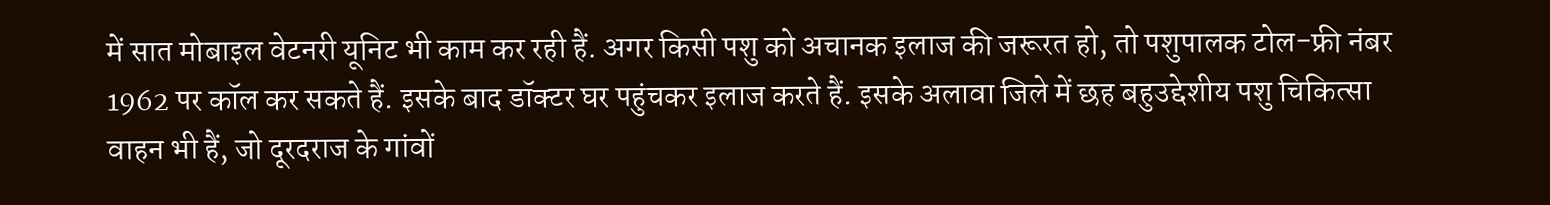में सात मोबाइल वेटनरी यूनिट भी काम कर रही हैं. अगर किसी पशु को अचानक इलाज की जरूरत हो, तो पशुपालक टोल-फ्री नंबर 1962 पर कॉल कर सकते हैं. इसके बाद डॉक्टर घर पहुंचकर इलाज करते हैं. इसके अलावा जिले में छह बहुउद्देशीय पशु चिकित्सा वाहन भी हैं, जो दूरदराज के गांवों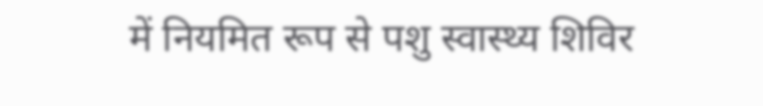में नियमित रूप से पशु स्वास्थ्य शिविर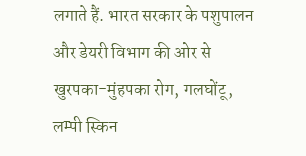लगाते हैं. भारत सरकार के पशुपालन और डेयरी विभाग की ओर से खुरपका-मुंहपका रोग, गलघोंटू, लम्पी स्किन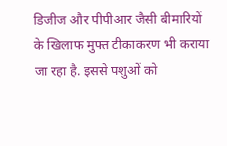डिजीज और पीपीआर जैसी बीमारियों के खिलाफ मुफ्त टीकाकरण भी कराया जा रहा है. इससे पशुओं को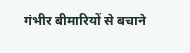गंभीर बीमारियों से बचाने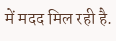में मदद मिल रही है.